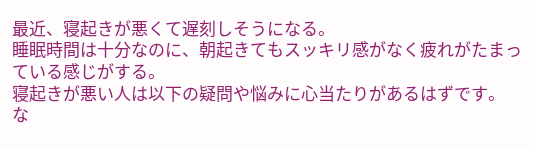最近、寝起きが悪くて遅刻しそうになる。
睡眠時間は十分なのに、朝起きてもスッキリ感がなく疲れがたまっている感じがする。
寝起きが悪い人は以下の疑問や悩みに心当たりがあるはずです。
な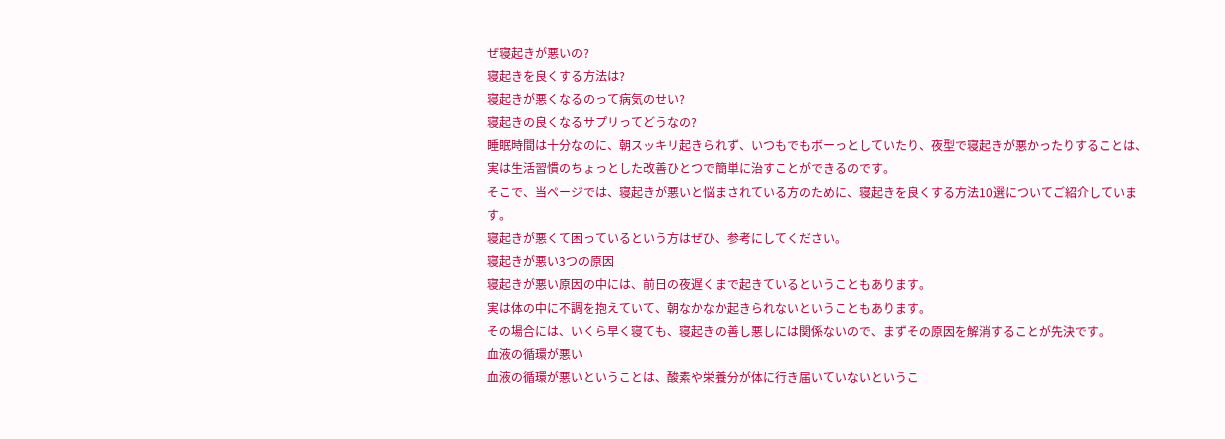ぜ寝起きが悪いの?
寝起きを良くする方法は?
寝起きが悪くなるのって病気のせい?
寝起きの良くなるサプリってどうなの?
睡眠時間は十分なのに、朝スッキリ起きられず、いつもでもボーっとしていたり、夜型で寝起きが悪かったりすることは、実は生活習慣のちょっとした改善ひとつで簡単に治すことができるのです。
そこで、当ページでは、寝起きが悪いと悩まされている方のために、寝起きを良くする方法10選についてご紹介しています。
寝起きが悪くて困っているという方はぜひ、参考にしてください。
寝起きが悪い3つの原因
寝起きが悪い原因の中には、前日の夜遅くまで起きているということもあります。
実は体の中に不調を抱えていて、朝なかなか起きられないということもあります。
その場合には、いくら早く寝ても、寝起きの善し悪しには関係ないので、まずその原因を解消することが先決です。
血液の循環が悪い
血液の循環が悪いということは、酸素や栄養分が体に行き届いていないというこ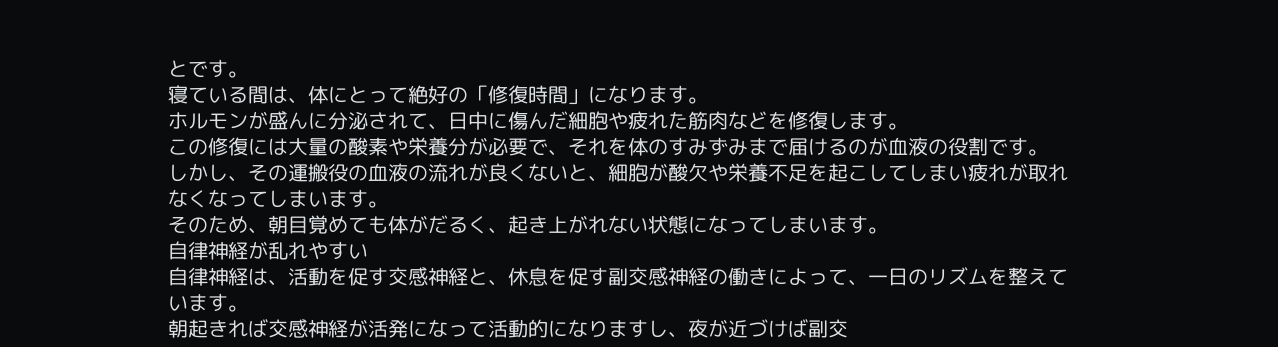とです。
寝ている間は、体にとって絶好の「修復時間」になります。
ホルモンが盛んに分泌されて、日中に傷んだ細胞や疲れた筋肉などを修復します。
この修復には大量の酸素や栄養分が必要で、それを体のすみずみまで届けるのが血液の役割です。
しかし、その運搬役の血液の流れが良くないと、細胞が酸欠や栄養不足を起こしてしまい疲れが取れなくなってしまいます。
そのため、朝目覚めても体がだるく、起き上がれない状態になってしまいます。
自律神経が乱れやすい
自律神経は、活動を促す交感神経と、休息を促す副交感神経の働きによって、一日のリズムを整えています。
朝起きれば交感神経が活発になって活動的になりますし、夜が近づけば副交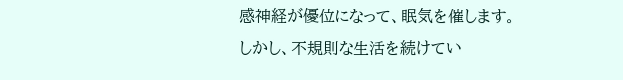感神経が優位になって、眠気を催します。
しかし、不規則な生活を続けてい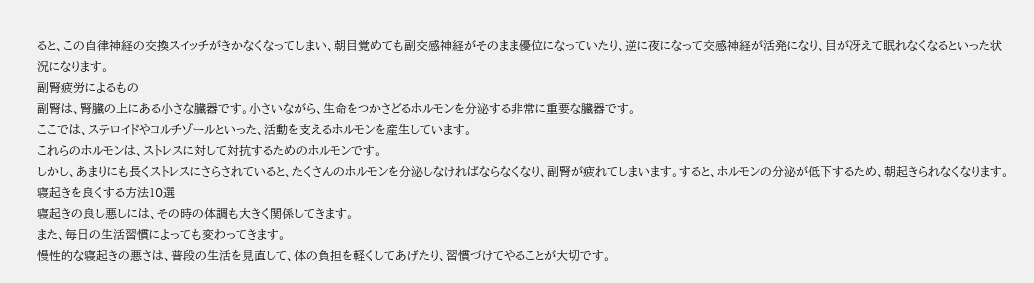ると、この自律神経の交換スイッチがきかなくなってしまい、朝目覚めても副交感神経がそのまま優位になっていたり、逆に夜になって交感神経が活発になり、目が冴えて眠れなくなるといった状況になります。
副腎疲労によるもの
副腎は、腎臓の上にある小さな臓器です。小さいながら、生命をつかさどるホルモンを分泌する非常に重要な臓器です。
ここでは、ステロイドやコルチゾールといった、活動を支えるホルモンを産生しています。
これらのホルモンは、ストレスに対して対抗するためのホルモンです。
しかし、あまりにも長くストレスにさらされていると、たくさんのホルモンを分泌しなければならなくなり、副腎が疲れてしまいます。すると、ホルモンの分泌が低下するため、朝起きられなくなります。
寝起きを良くする方法10選
寝起きの良し悪しには、その時の体調も大きく関係してきます。
また、毎日の生活習慣によっても変わってきます。
慢性的な寝起きの悪さは、普段の生活を見直して、体の負担を軽くしてあげたり、習慣づけてやることが大切です。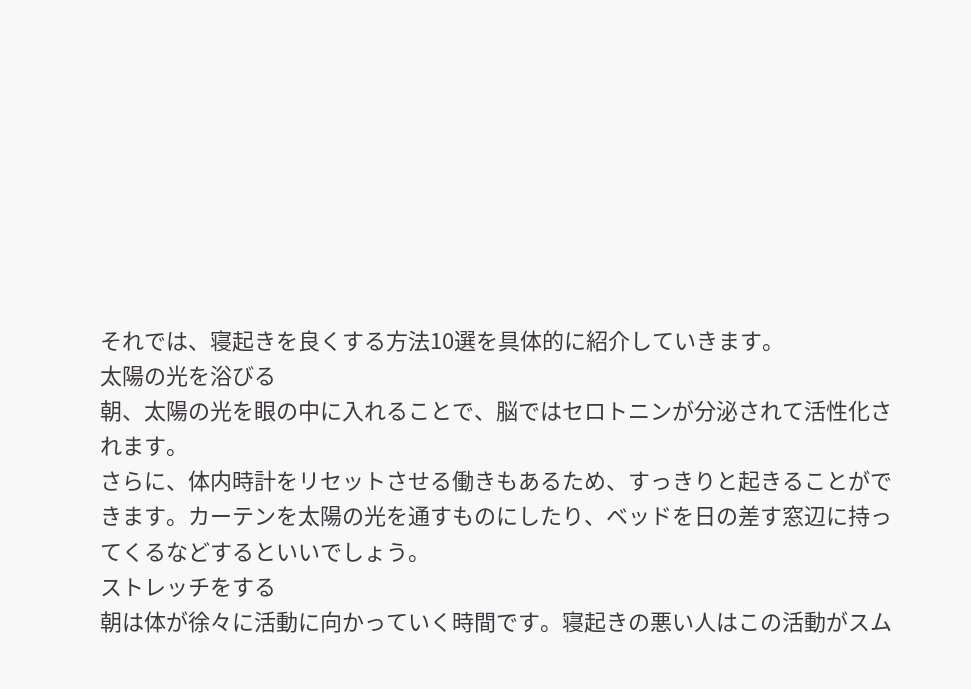それでは、寝起きを良くする方法10選を具体的に紹介していきます。
太陽の光を浴びる
朝、太陽の光を眼の中に入れることで、脳ではセロトニンが分泌されて活性化されます。
さらに、体内時計をリセットさせる働きもあるため、すっきりと起きることができます。カーテンを太陽の光を通すものにしたり、ベッドを日の差す窓辺に持ってくるなどするといいでしょう。
ストレッチをする
朝は体が徐々に活動に向かっていく時間です。寝起きの悪い人はこの活動がスム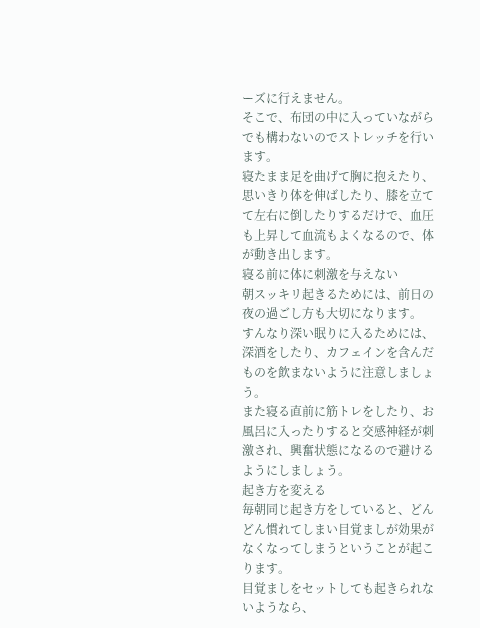ーズに行えません。
そこで、布団の中に入っていながらでも構わないのでストレッチを行います。
寝たまま足を曲げて胸に抱えたり、思いきり体を伸ばしたり、膝を立てて左右に倒したりするだけで、血圧も上昇して血流もよくなるので、体が動き出します。
寝る前に体に刺激を与えない
朝スッキリ起きるためには、前日の夜の過ごし方も大切になります。
すんなり深い眠りに入るためには、深酒をしたり、カフェインを含んだものを飲まないように注意しましょう。
また寝る直前に筋トレをしたり、お風呂に入ったりすると交感神経が刺激され、興奮状態になるので避けるようにしましょう。
起き方を変える
毎朝同じ起き方をしていると、どんどん慣れてしまい目覚ましが効果がなくなってしまうということが起こります。
目覚ましをセットしても起きられないようなら、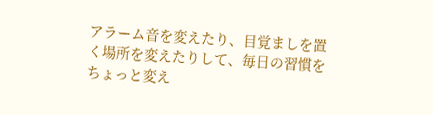アラーム音を変えたり、目覚ましを置く場所を変えたりして、毎日の習慣をちょっと変え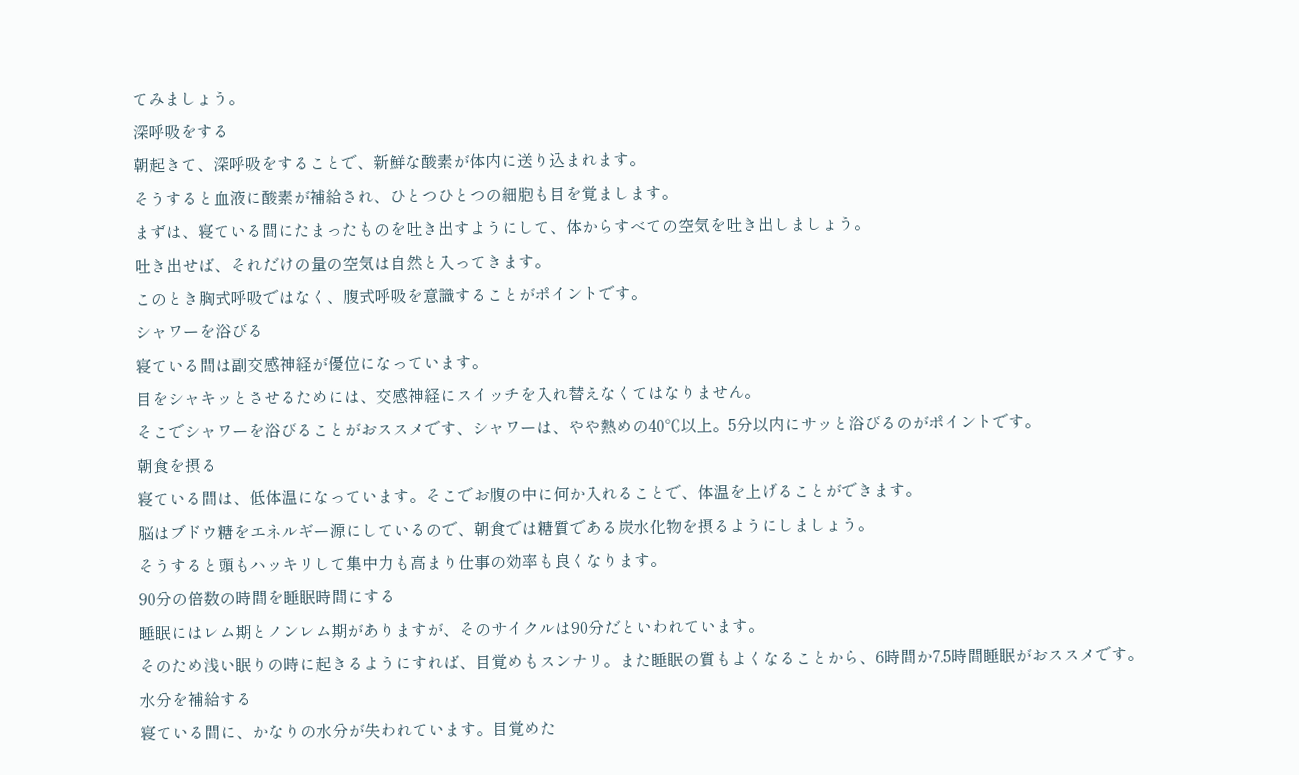てみましょう。
深呼吸をする
朝起きて、深呼吸をすることで、新鮮な酸素が体内に送り込まれます。
そうすると血液に酸素が補給され、ひとつひとつの細胞も目を覚まします。
まずは、寝ている間にたまったものを吐き出すようにして、体からすべての空気を吐き出しましょう。
吐き出せば、それだけの量の空気は自然と入ってきます。
このとき胸式呼吸ではなく、腹式呼吸を意識することがポイントです。
シャワーを浴びる
寝ている間は副交感神経が優位になっています。
目をシャキッとさせるためには、交感神経にスイッチを入れ替えなくてはなりません。
そこでシャワーを浴びることがおススメです、シャワーは、やや熱めの40℃以上。5分以内にサッと浴びるのがポイントです。
朝食を摂る
寝ている間は、低体温になっています。そこでお腹の中に何か入れることで、体温を上げることができます。
脳はブドウ糖をエネルギー源にしているので、朝食では糖質である炭水化物を摂るようにしましょう。
そうすると頭もハッキリして集中力も高まり仕事の効率も良くなります。
90分の倍数の時間を睡眠時間にする
睡眠にはレム期とノンレム期がありますが、そのサイクルは90分だといわれています。
そのため浅い眠りの時に起きるようにすれば、目覚めもスンナリ。また睡眠の質もよくなることから、6時間か7.5時間睡眠がおススメです。
水分を補給する
寝ている間に、かなりの水分が失われています。目覚めた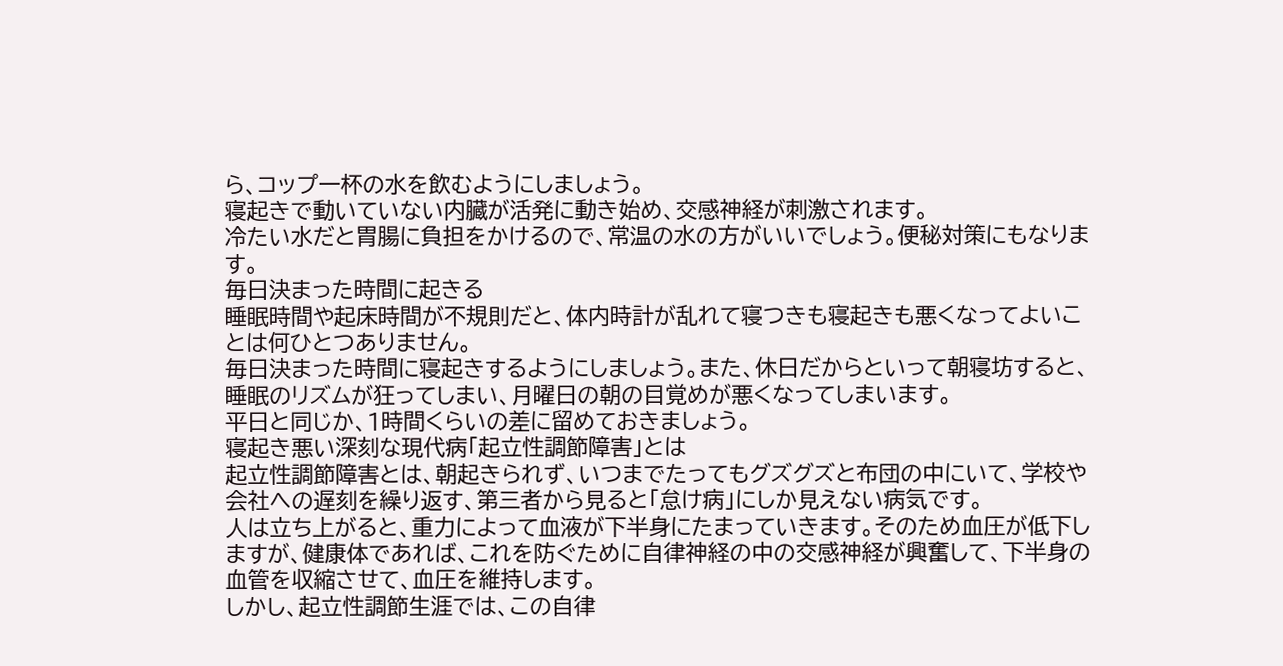ら、コップ一杯の水を飲むようにしましょう。
寝起きで動いていない内臓が活発に動き始め、交感神経が刺激されます。
冷たい水だと胃腸に負担をかけるので、常温の水の方がいいでしょう。便秘対策にもなります。
毎日決まった時間に起きる
睡眠時間や起床時間が不規則だと、体内時計が乱れて寝つきも寝起きも悪くなってよいことは何ひとつありません。
毎日決まった時間に寝起きするようにしましょう。また、休日だからといって朝寝坊すると、睡眠のリズムが狂ってしまい、月曜日の朝の目覚めが悪くなってしまいます。
平日と同じか、1時間くらいの差に留めておきましょう。
寝起き悪い深刻な現代病「起立性調節障害」とは
起立性調節障害とは、朝起きられず、いつまでたってもグズグズと布団の中にいて、学校や会社への遅刻を繰り返す、第三者から見ると「怠け病」にしか見えない病気です。
人は立ち上がると、重力によって血液が下半身にたまっていきます。そのため血圧が低下しますが、健康体であれば、これを防ぐために自律神経の中の交感神経が興奮して、下半身の血管を収縮させて、血圧を維持します。
しかし、起立性調節生涯では、この自律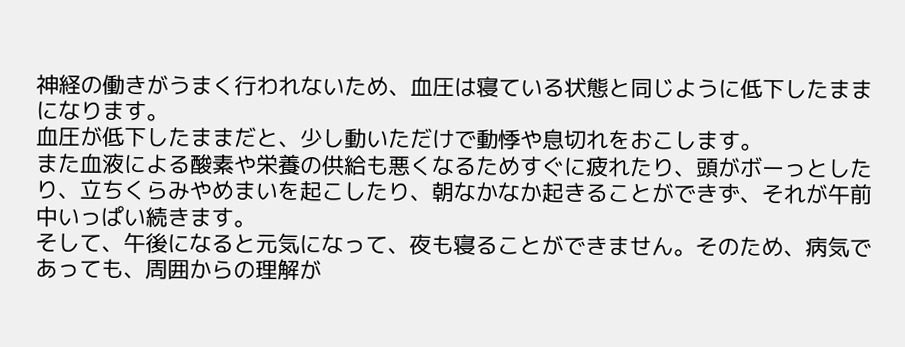神経の働きがうまく行われないため、血圧は寝ている状態と同じように低下したままになります。
血圧が低下したままだと、少し動いただけで動悸や息切れをおこします。
また血液による酸素や栄養の供給も悪くなるためすぐに疲れたり、頭がボーっとしたり、立ちくらみやめまいを起こしたり、朝なかなか起きることができず、それが午前中いっぱい続きます。
そして、午後になると元気になって、夜も寝ることができません。そのため、病気であっても、周囲からの理解が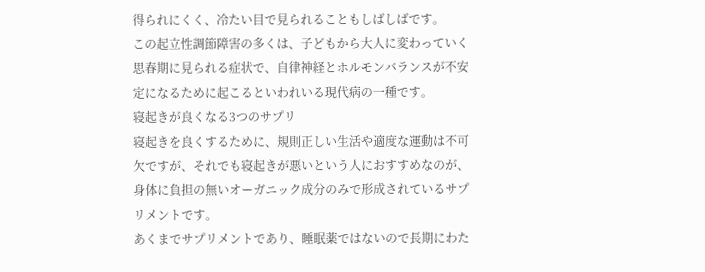得られにくく、冷たい目で見られることもしばしばです。
この起立性調節障害の多くは、子どもから大人に変わっていく思春期に見られる症状で、自律神経とホルモンバランスが不安定になるために起こるといわれいる現代病の一種です。
寝起きが良くなる3つのサプリ
寝起きを良くするために、規則正しい生活や適度な運動は不可欠ですが、それでも寝起きが悪いという人におすすめなのが、身体に負担の無いオーガニック成分のみで形成されているサプリメントです。
あくまでサプリメントであり、睡眠薬ではないので長期にわた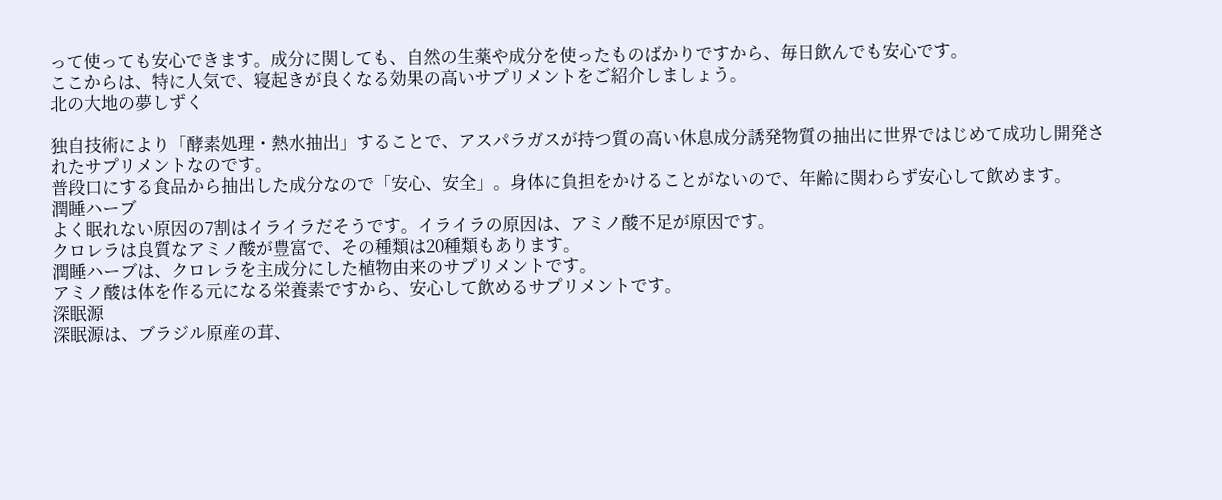って使っても安心できます。成分に関しても、自然の生薬や成分を使ったものばかりですから、毎日飲んでも安心です。
ここからは、特に人気で、寝起きが良くなる効果の高いサプリメントをご紹介しましょう。
北の大地の夢しずく

独自技術により「酵素処理・熱水抽出」することで、アスパラガスが持つ質の高い休息成分誘発物質の抽出に世界ではじめて成功し開発されたサプリメントなのです。
普段口にする食品から抽出した成分なので「安心、安全」。身体に負担をかけることがないので、年齢に関わらず安心して飲めます。
潤睡ハーブ
よく眠れない原因の7割はイライラだそうです。イライラの原因は、アミノ酸不足が原因です。
クロレラは良質なアミノ酸が豊富で、その種類は20種類もあります。
潤睡ハーブは、クロレラを主成分にした植物由来のサプリメントです。
アミノ酸は体を作る元になる栄養素ですから、安心して飲めるサプリメントです。
深眠源
深眠源は、ブラジル原産の茸、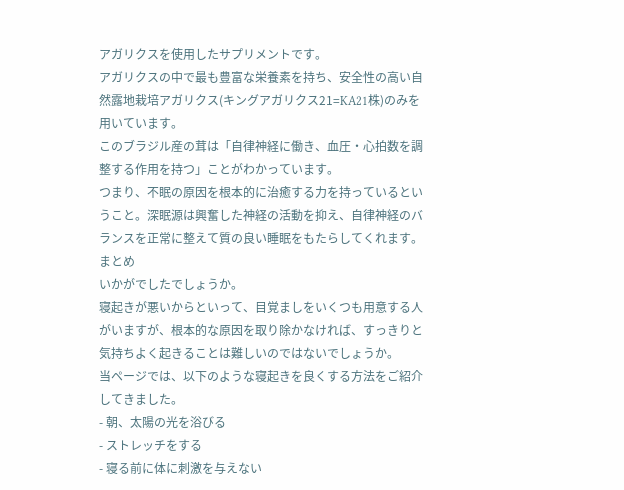アガリクスを使用したサプリメントです。
アガリクスの中で最も豊富な栄養素を持ち、安全性の高い自然露地栽培アガリクス(キングアガリクス21=KA21株)のみを用いています。
このブラジル産の茸は「自律神経に働き、血圧・心拍数を調整する作用を持つ」ことがわかっています。
つまり、不眠の原因を根本的に治癒する力を持っているということ。深眠源は興奮した神経の活動を抑え、自律神経のバランスを正常に整えて質の良い睡眠をもたらしてくれます。
まとめ
いかがでしたでしょうか。
寝起きが悪いからといって、目覚ましをいくつも用意する人がいますが、根本的な原因を取り除かなければ、すっきりと気持ちよく起きることは難しいのではないでしょうか。
当ページでは、以下のような寝起きを良くする方法をご紹介してきました。
- 朝、太陽の光を浴びる
- ストレッチをする
- 寝る前に体に刺激を与えない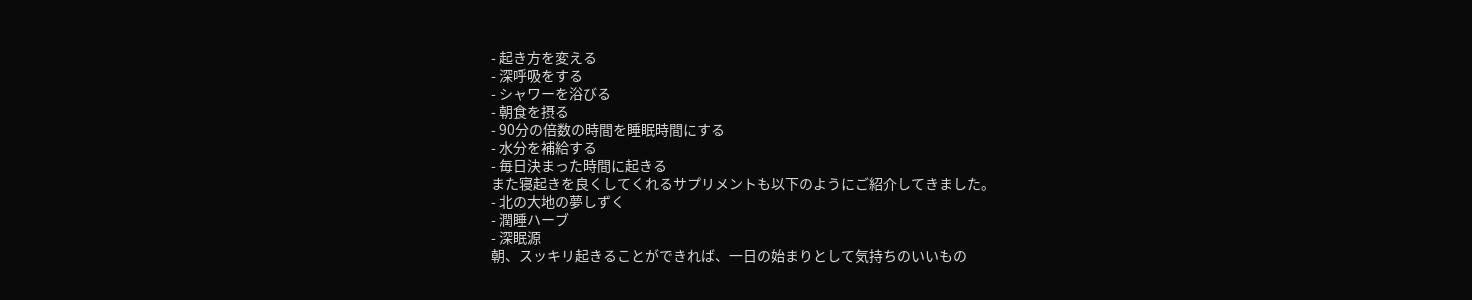- 起き方を変える
- 深呼吸をする
- シャワーを浴びる
- 朝食を摂る
- 90分の倍数の時間を睡眠時間にする
- 水分を補給する
- 毎日決まった時間に起きる
また寝起きを良くしてくれるサプリメントも以下のようにご紹介してきました。
- 北の大地の夢しずく
- 潤睡ハーブ
- 深眠源
朝、スッキリ起きることができれば、一日の始まりとして気持ちのいいもの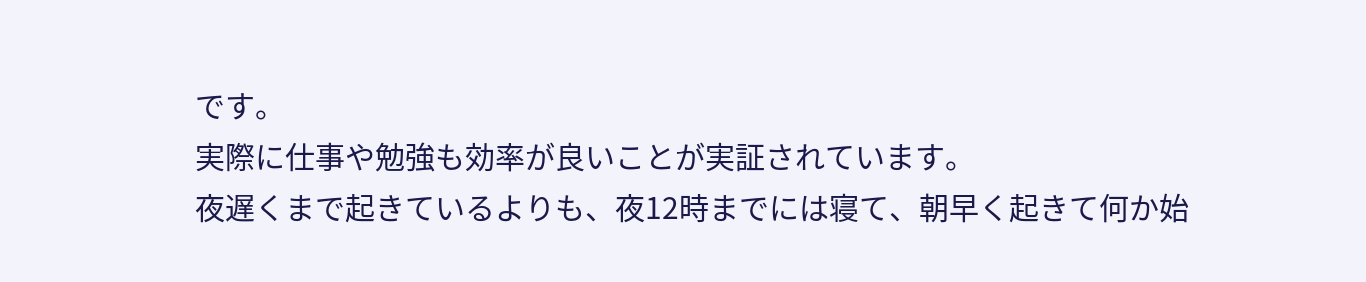です。
実際に仕事や勉強も効率が良いことが実証されています。
夜遅くまで起きているよりも、夜12時までには寝て、朝早く起きて何か始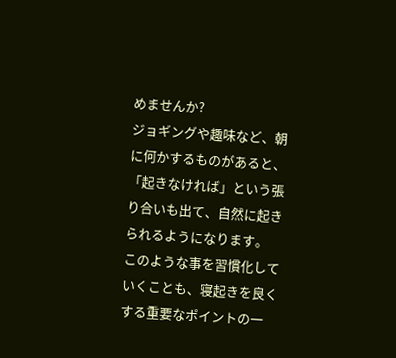めませんか?
ジョギングや趣味など、朝に何かするものがあると、「起きなければ」という張り合いも出て、自然に起きられるようになります。
このような事を習慣化していくことも、寝起きを良くする重要なポイントの一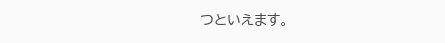つといえます。